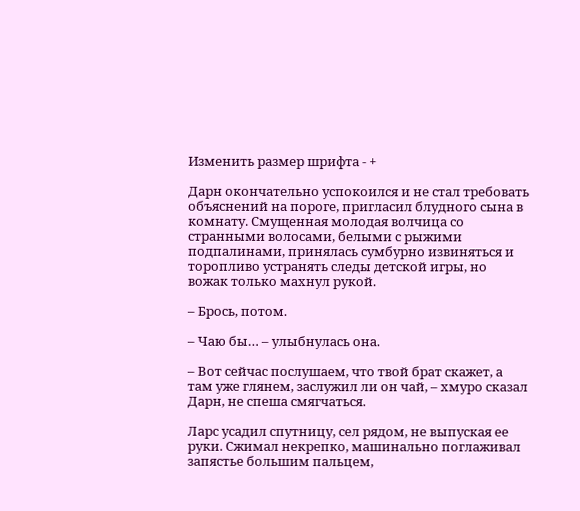Изменить размер шрифта - +

Дарн окончательно успокоился и не стал требовать объяснений на пороге, пригласил блудного сына в комнату. Смущенная молодая волчица со странными волосами, белыми с рыжими подпалинами, принялась сумбурно извиняться и торопливо устранять следы детской игры, но вожак только махнул рукой.

– Брось, потом.

– Чаю бы… – улыбнулась она.

– Вот сейчас послушаем, что твой брат скажет, а там уже глянем, заслужил ли он чай, – хмуро сказал Дарн, не спеша смягчаться.

Ларс усадил спутницу, сел рядом, не выпуская ее руки. Сжимал некрепко, машинально поглаживал запястье большим пальцем,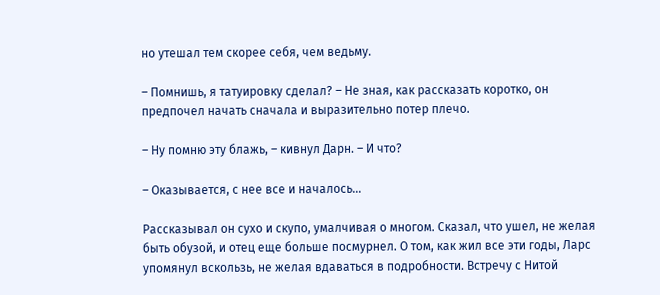но утешал тем скорее себя, чем ведьму.

– Помнишь, я татуировку сделал? – Не зная, как рассказать коротко, он предпочел начать сначала и выразительно потер плечо.

– Ну помню эту блажь, – кивнул Дарн. – И что?

– Оказывается, с нее все и началось…

Рассказывал он сухо и скупо, умалчивая о многом. Сказал, что ушел, не желая быть обузой, и отец еще больше посмурнел. О том, как жил все эти годы, Ларс упомянул вскользь, не желая вдаваться в подробности. Встречу с Нитой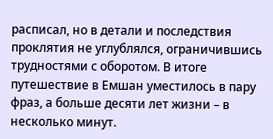расписал, но в детали и последствия проклятия не углублялся, ограничившись трудностями с оборотом. В итоге путешествие в Емшан уместилось в пару фраз, а больше десяти лет жизни – в несколько минут.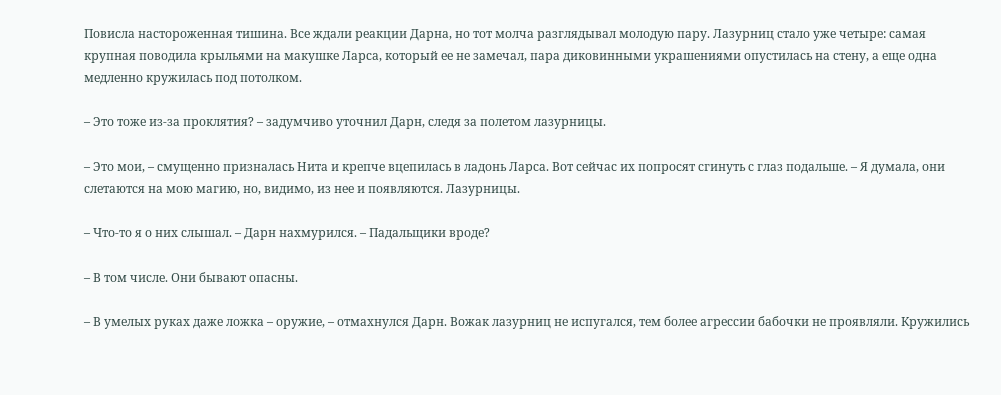Повисла настороженная тишина. Все ждали реакции Дарна, но тот молча разглядывал молодую пару. Лазурниц стало уже четыре: самая крупная поводила крыльями на макушке Ларса, который ее не замечал, пара диковинными украшениями опустилась на стену, а еще одна медленно кружилась под потолком.

– Это тоже из-за проклятия? – задумчиво уточнил Дарн, следя за полетом лазурницы.

– Это мои, – смущенно призналась Нита и крепче вцепилась в ладонь Ларса. Вот сейчас их попросят сгинуть с глаз подальше. – Я думала, они слетаются на мою магию, но, видимо, из нее и появляются. Лазурницы.

– Что-то я о них слышал. – Дарн нахмурился. – Падальщики вроде?

– В том числе. Они бывают опасны.

– В умелых руках даже ложка – оружие, – отмахнулся Дарн. Вожак лазурниц не испугался, тем более агрессии бабочки не проявляли. Кружились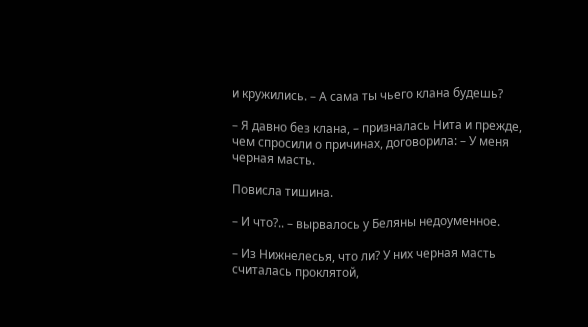и кружились. – А сама ты чьего клана будешь?

– Я давно без клана, – призналась Нита и прежде, чем спросили о причинах, договорила: – У меня черная масть.

Повисла тишина.

– И что?.. – вырвалось у Беляны недоуменное.

– Из Нижнелесья, что ли? У них черная масть считалась проклятой,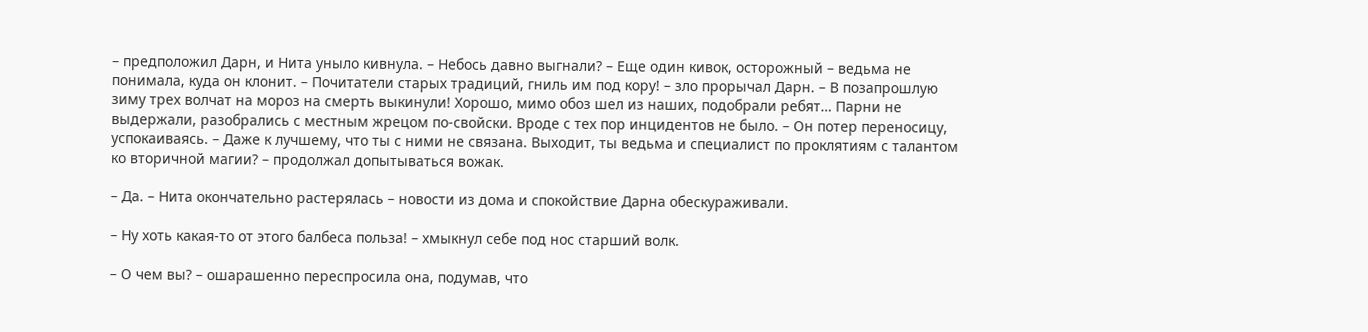– предположил Дарн, и Нита уныло кивнула. – Небось давно выгнали? – Еще один кивок, осторожный – ведьма не понимала, куда он клонит. – Почитатели старых традиций, гниль им под кору! – зло прорычал Дарн. – В позапрошлую зиму трех волчат на мороз на смерть выкинули! Хорошо, мимо обоз шел из наших, подобрали ребят… Парни не выдержали, разобрались с местным жрецом по-свойски. Вроде с тех пор инцидентов не было. – Он потер переносицу, успокаиваясь. – Даже к лучшему, что ты с ними не связана. Выходит, ты ведьма и специалист по проклятиям с талантом ко вторичной магии? – продолжал допытываться вожак.

– Да. – Нита окончательно растерялась – новости из дома и спокойствие Дарна обескураживали.

– Ну хоть какая-то от этого балбеса польза! – хмыкнул себе под нос старший волк.

– О чем вы? – ошарашенно переспросила она, подумав, что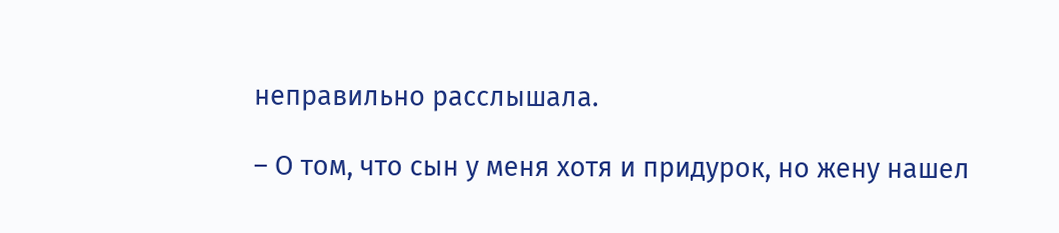неправильно расслышала.

– О том, что сын у меня хотя и придурок, но жену нашел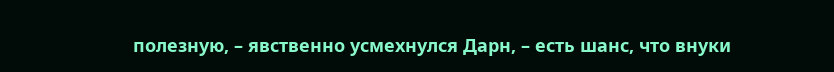полезную, – явственно усмехнулся Дарн, – есть шанс, что внуки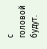с головой будут.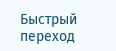Быстрый переход